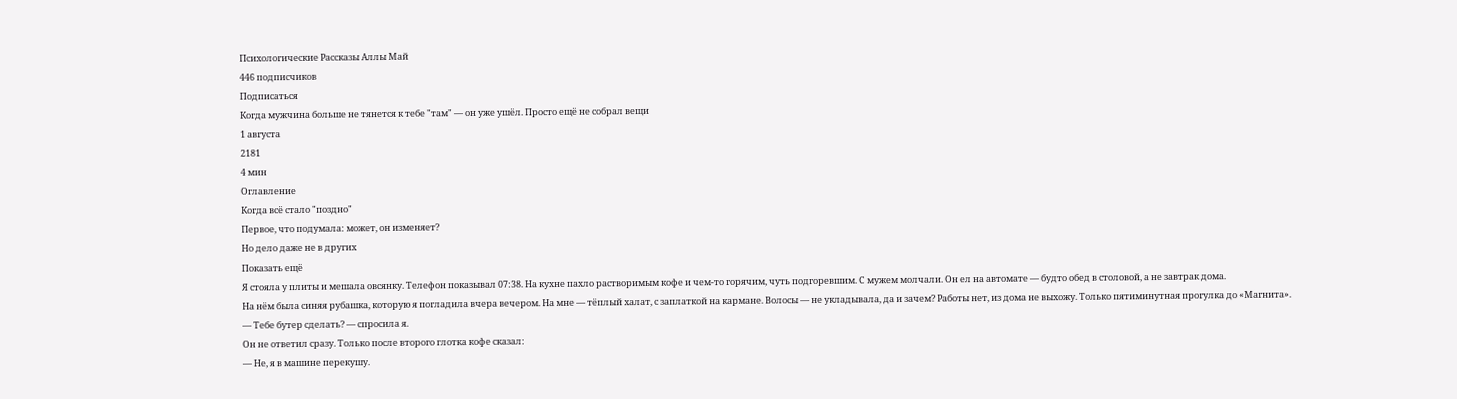Психологические Рассказы Аллы Май
446 подписчиков
Подписаться
Когда мужчина больше не тянется к тебе "там" — он уже ушёл. Просто ещё не собрал вещи
1 августа
2181
4 мин
Оглавление
Когда всё стало "поздно"
Первое, что подумала: может, он изменяет?
Но дело даже не в других
Показать ещё
Я стояла у плиты и мешала овсянку. Телефон показывал 07:38. На кухне пахло растворимым кофе и чем-то горячим, чуть подгоревшим. С мужем молчали. Он ел на автомате — будто обед в столовой, а не завтрак дома.
На нём была синяя рубашка, которую я погладила вчера вечером. На мне — тёплый халат, с заплаткой на кармане. Волосы — не укладывала, да и зачем? Работы нет, из дома не выхожу. Только пятиминутная прогулка до «Магнита».
— Тебе бутер сделать? — спросила я.
Он не ответил сразу. Только после второго глотка кофе сказал:
— Не, я в машине перекушу.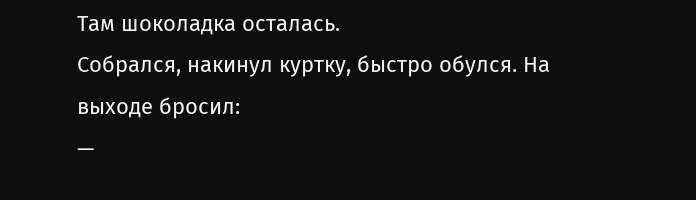Там шоколадка осталась.
Собрался, накинул куртку, быстро обулся. На выходе бросил:
—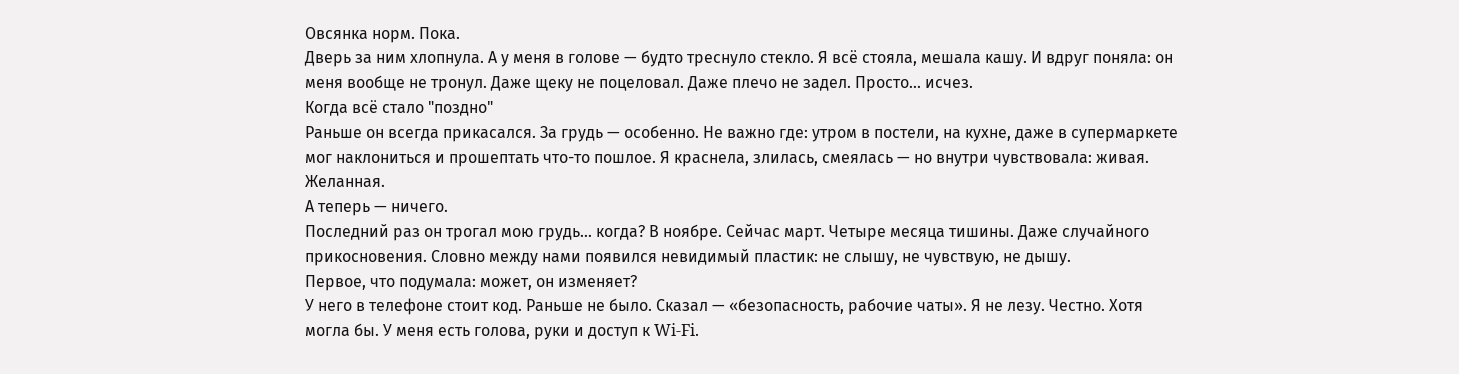Овсянка норм. Пока.
Дверь за ним хлопнула. А у меня в голове — будто треснуло стекло. Я всё стояла, мешала кашу. И вдруг поняла: он меня вообще не тронул. Даже щеку не поцеловал. Даже плечо не задел. Просто... исчез.
Когда всё стало "поздно"
Раньше он всегда прикасался. За грудь — особенно. Не важно где: утром в постели, на кухне, даже в супермаркете мог наклониться и прошептать что-то пошлое. Я краснела, злилась, смеялась — но внутри чувствовала: живая. Желанная.
А теперь — ничего.
Последний раз он трогал мою грудь… когда? В ноябре. Сейчас март. Четыре месяца тишины. Даже случайного прикосновения. Словно между нами появился невидимый пластик: не слышу, не чувствую, не дышу.
Первое, что подумала: может, он изменяет?
У него в телефоне стоит код. Раньше не было. Сказал — «безопасность, рабочие чаты». Я не лезу. Честно. Хотя могла бы. У меня есть голова, руки и доступ к Wi-Fi.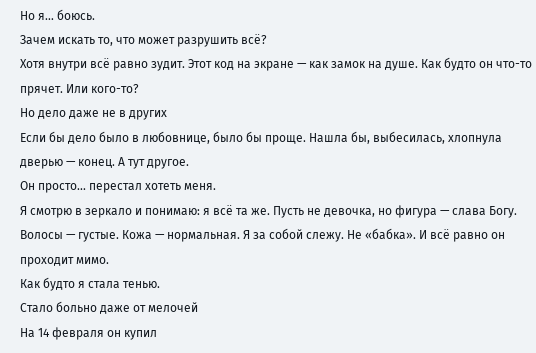Но я… боюсь.
Зачем искать то, что может разрушить всё?
Хотя внутри всё равно зудит. Этот код на экране — как замок на душе. Как будто он что-то прячет. Или кого-то?
Но дело даже не в других
Если бы дело было в любовнице, было бы проще. Нашла бы, выбесилась, хлопнула дверью — конец. А тут другое.
Он просто... перестал хотеть меня.
Я смотрю в зеркало и понимаю: я всё та же. Пусть не девочка, но фигура — слава Богу. Волосы — густые. Кожа — нормальная. Я за собой слежу. Не «бабка». И всё равно он проходит мимо.
Как будто я стала тенью.
Стало больно даже от мелочей
На 14 февраля он купил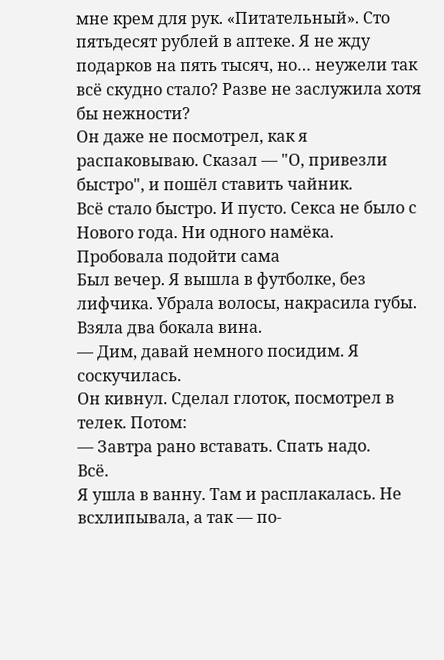мне крем для рук. «Питательный». Сто пятьдесят рублей в аптеке. Я не жду подарков на пять тысяч, но… неужели так всё скудно стало? Разве не заслужила хотя бы нежности?
Он даже не посмотрел, как я распаковываю. Сказал — "О, привезли быстро", и пошёл ставить чайник.
Всё стало быстро. И пусто. Секса не было с Нового года. Ни одного намёка.
Пробовала подойти сама
Был вечер. Я вышла в футболке, без лифчика. Убрала волосы, накрасила губы. Взяла два бокала вина.
— Дим, давай немного посидим. Я соскучилась.
Он кивнул. Сделал глоток, посмотрел в телек. Потом:
— Завтра рано вставать. Спать надо.
Всё.
Я ушла в ванну. Там и расплакалась. Не всхлипывала, а так — по-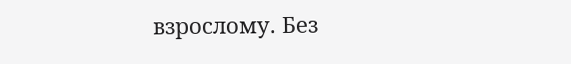взрослому. Без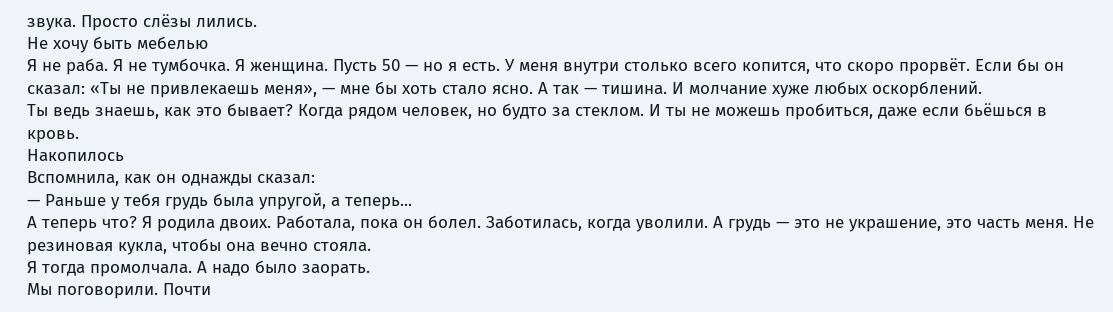звука. Просто слёзы лились.
Не хочу быть мебелью
Я не раба. Я не тумбочка. Я женщина. Пусть 50 — но я есть. У меня внутри столько всего копится, что скоро прорвёт. Если бы он сказал: «Ты не привлекаешь меня», — мне бы хоть стало ясно. А так — тишина. И молчание хуже любых оскорблений.
Ты ведь знаешь, как это бывает? Когда рядом человек, но будто за стеклом. И ты не можешь пробиться, даже если бьёшься в кровь.
Накопилось
Вспомнила, как он однажды сказал:
— Раньше у тебя грудь была упругой, а теперь...
А теперь что? Я родила двоих. Работала, пока он болел. Заботилась, когда уволили. А грудь — это не украшение, это часть меня. Не резиновая кукла, чтобы она вечно стояла.
Я тогда промолчала. А надо было заорать.
Мы поговорили. Почти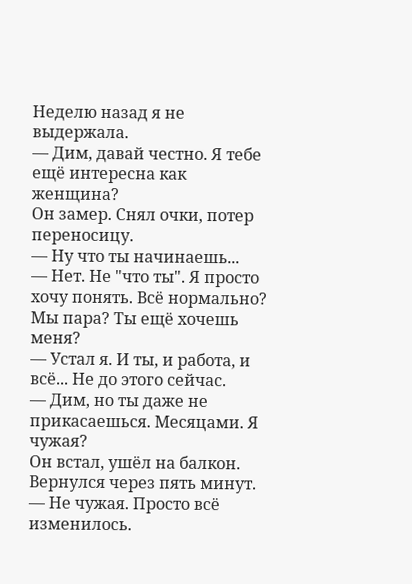Неделю назад я не выдержала.
— Дим, давай честно. Я тебе ещё интересна как женщина?
Он замер. Снял очки, потер переносицу.
— Ну что ты начинаешь...
— Нет. Не "что ты". Я просто хочу понять. Всё нормально? Мы пара? Ты ещё хочешь меня?
— Устал я. И ты, и работа, и всё... Не до этого сейчас.
— Дим, но ты даже не прикасаешься. Месяцами. Я чужая?
Он встал, ушёл на балкон. Вернулся через пять минут.
— Не чужая. Просто всё изменилось.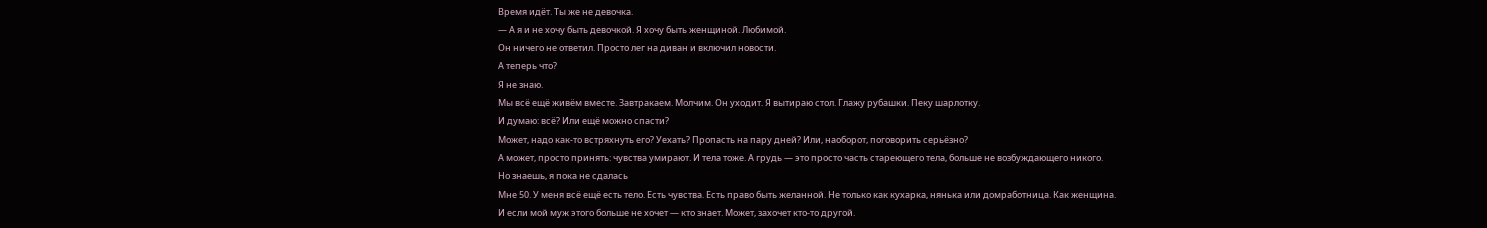Время идёт. Ты же не девочка.
— А я и не хочу быть девочкой. Я хочу быть женщиной. Любимой.
Он ничего не ответил. Просто лег на диван и включил новости.
А теперь что?
Я не знаю.
Мы всё ещё живём вместе. Завтракаем. Молчим. Он уходит. Я вытираю стол. Глажу рубашки. Пеку шарлотку.
И думаю: всё? Или ещё можно спасти?
Может, надо как-то встряхнуть его? Уехать? Пропасть на пару дней? Или, наоборот, поговорить серьёзно?
А может, просто принять: чувства умирают. И тела тоже. А грудь — это просто часть стареющего тела, больше не возбуждающего никого.
Но знаешь, я пока не сдалась
Мне 50. У меня всё ещё есть тело. Есть чувства. Есть право быть желанной. Не только как кухарка, нянька или домработница. Как женщина.
И если мой муж этого больше не хочет — кто знает. Может, захочет кто-то другой.